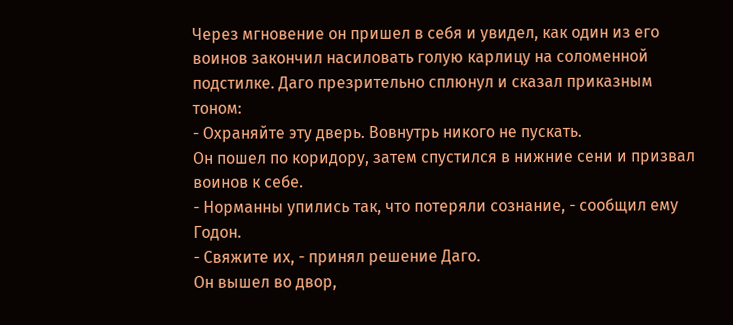Через мгновение он пришел в себя и увидел, как один из его воинов закончил насиловать голую карлицу на соломенной подстилке. Даго презрительно сплюнул и сказал приказным тоном:
- Охраняйте эту дверь. Вовнутрь никого не пускать.
Он пошел по коридору, затем спустился в нижние сени и призвал воинов к себе.
- Норманны упились так, что потеряли сознание, - сообщил ему Годон.
- Свяжите их, - принял решение Даго.
Он вышел во двор,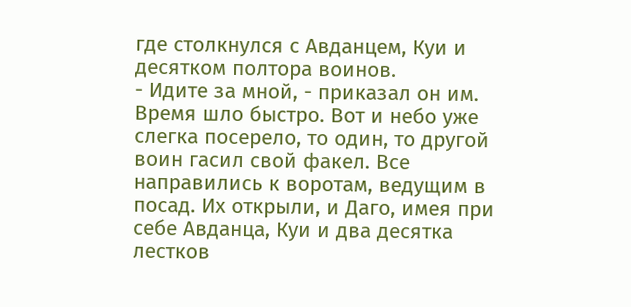где столкнулся с Авданцем, Куи и десятком полтора воинов.
- Идите за мной, - приказал он им.
Время шло быстро. Вот и небо уже слегка посерело, то один, то другой воин гасил свой факел. Все направились к воротам, ведущим в посад. Их открыли, и Даго, имея при себе Авданца, Куи и два десятка лестков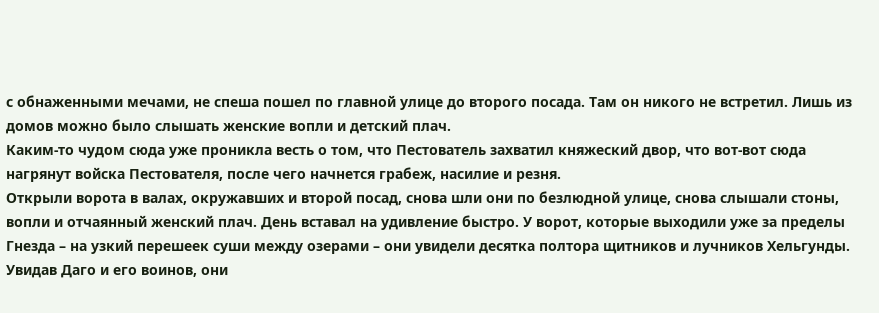с обнаженными мечами, не спеша пошел по главной улице до второго посада. Там он никого не встретил. Лишь из домов можно было слышать женские вопли и детский плач.
Каким-то чудом сюда уже проникла весть о том, что Пестователь захватил княжеский двор, что вот-вот сюда нагрянут войска Пестователя, после чего начнется грабеж, насилие и резня.
Открыли ворота в валах, окружавших и второй посад, снова шли они по безлюдной улице, снова слышали стоны, вопли и отчаянный женский плач. День вставал на удивление быстро. У ворот, которые выходили уже за пределы Гнезда – на узкий перешеек суши между озерами – они увидели десятка полтора щитников и лучников Хельгунды. Увидав Даго и его воинов, они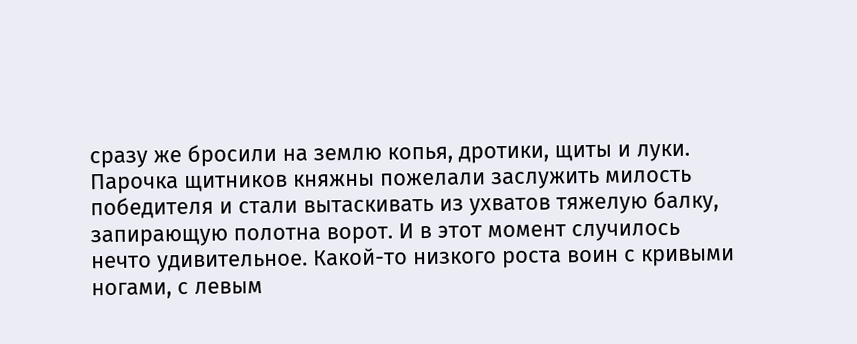сразу же бросили на землю копья, дротики, щиты и луки.
Парочка щитников княжны пожелали заслужить милость победителя и стали вытаскивать из ухватов тяжелую балку, запирающую полотна ворот. И в этот момент случилось нечто удивительное. Какой-то низкого роста воин с кривыми ногами, с левым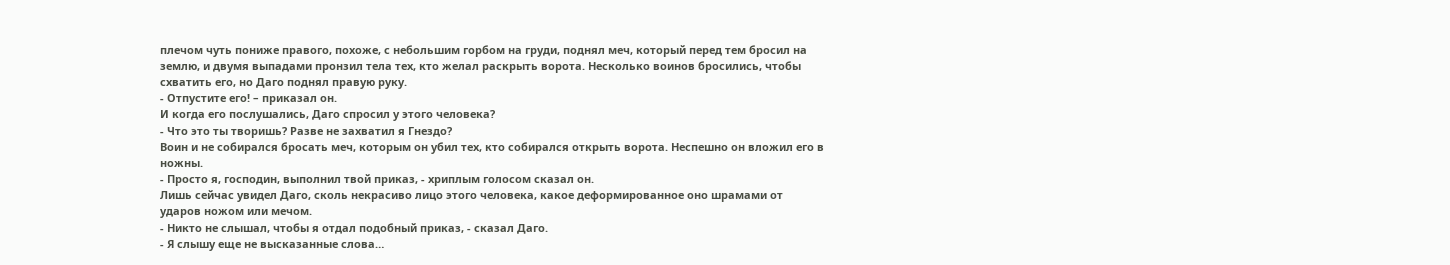плечом чуть пониже правого, похоже, с небольшим горбом на груди, поднял меч, который перед тем бросил на землю, и двумя выпадами пронзил тела тех, кто желал раскрыть ворота. Несколько воинов бросились, чтобы схватить его, но Даго поднял правую руку.
- Отпустите его! – приказал он.
И когда его послушались, Даго спросил у этого человека?
- Что это ты творишь? Разве не захватил я Гнездо?
Воин и не собирался бросать меч, которым он убил тех, кто собирался открыть ворота. Неспешно он вложил его в ножны.
- Просто я, господин, выполнил твой приказ, - хриплым голосом сказал он.
Лишь сейчас увидел Даго, сколь некрасиво лицо этого человека, какое деформированное оно шрамами от ударов ножом или мечом.
- Никто не слышал, чтобы я отдал подобный приказ, - сказал Даго.
- Я слышу еще не высказанные слова…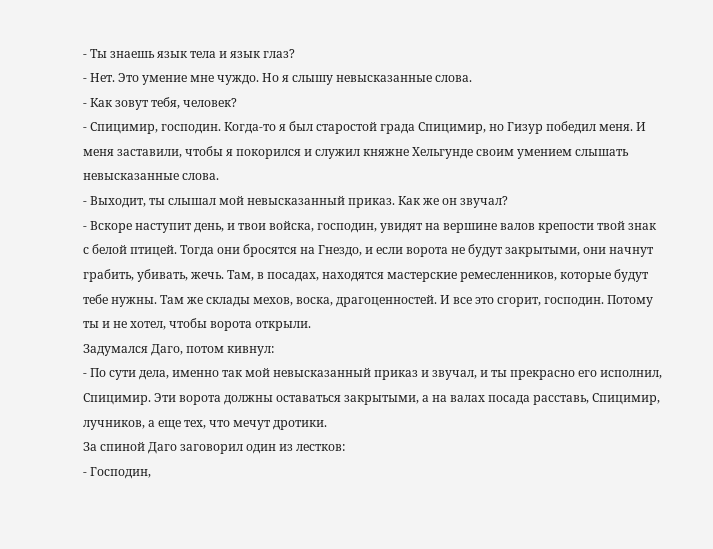- Ты знаешь язык тела и язык глаз?
- Нет. Это умение мне чуждо. Но я слышу невысказанные слова.
- Как зовут тебя, человек?
- Спицимир, господин. Когда-то я был старостой града Спицимир, но Гизур победил меня. И меня заставили, чтобы я покорился и служил княжне Хельгунде своим умением слышать невысказанные слова.
- Выходит, ты слышал мой невысказанный приказ. Как же он звучал?
- Вскоре наступит день, и твои войска, господин, увидят на вершине валов крепости твой знак с белой птицей. Тогда они бросятся на Гнездо, и если ворота не будут закрытыми, они начнут грабить, убивать, жечь. Там, в посадах, находятся мастерские ремесленников, которые будут тебе нужны. Там же склады мехов, воска, драгоценностей. И все это сгорит, господин. Потому ты и не хотел, чтобы ворота открыли.
Задумался Даго, потом кивнул:
- По сути дела, именно так мой невысказанный приказ и звучал, и ты прекрасно его исполнил, Спицимир. Эти ворота должны оставаться закрытыми, а на валах посада расставь, Спицимир, лучников, а еще тех, что мечут дротики.
За спиной Даго заговорил один из лестков:
- Господин,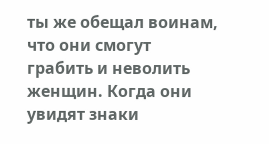ты же обещал воинам, что они смогут грабить и неволить женщин. Когда они увидят знаки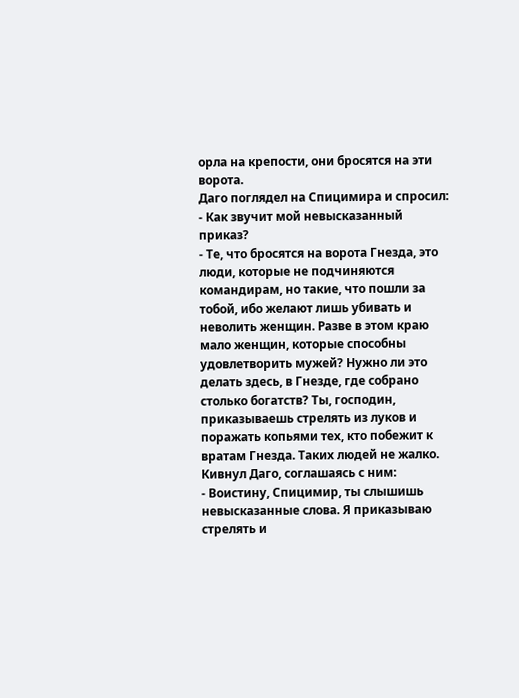орла на крепости, они бросятся на эти ворота.
Даго поглядел на Спицимира и спросил:
- Как звучит мой невысказанный приказ?
- Те, что бросятся на ворота Гнезда, это люди, которые не подчиняются командирам, но такие, что пошли за тобой, ибо желают лишь убивать и неволить женщин. Разве в этом краю мало женщин, которые способны удовлетворить мужей? Нужно ли это делать здесь, в Гнезде, где собрано столько богатств? Ты, господин, приказываешь стрелять из луков и поражать копьями тех, кто побежит к вратам Гнезда. Таких людей не жалко.
Кивнул Даго, соглашаясь с ним:
- Воистину, Спицимир, ты слышишь невысказанные слова. Я приказываю стрелять и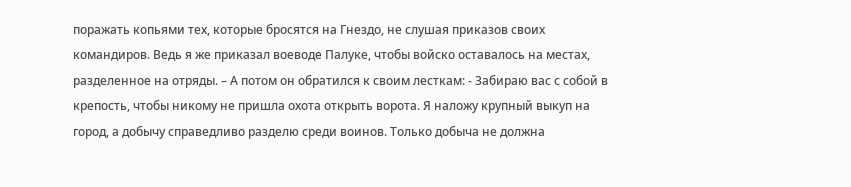поражать копьями тех, которые бросятся на Гнездо, не слушая приказов своих командиров. Ведь я же приказал воеводе Палуке, чтобы войско оставалось на местах, разделенное на отряды. – А потом он обратился к своим лесткам: - Забираю вас с собой в крепость, чтобы никому не пришла охота открыть ворота. Я наложу крупный выкуп на город, а добычу справедливо разделю среди воинов. Только добыча не должна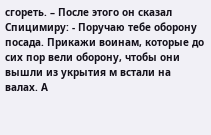сгореть. – После этого он сказал Спицимиру: - Поручаю тебе оборону посада. Прикажи воинам, которые до сих пор вели оборону, чтобы они вышли из укрытия м встали на валах. А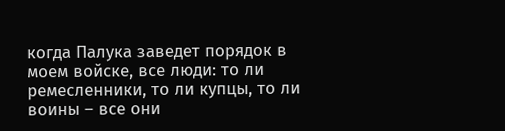когда Палука заведет порядок в моем войске, все люди: то ли ремесленники, то ли купцы, то ли воины – все они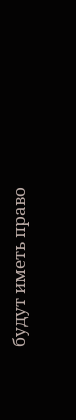будут иметь право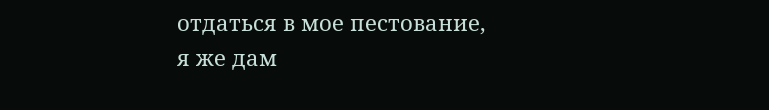отдаться в мое пестование, я же дам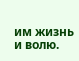им жизнь и волю.